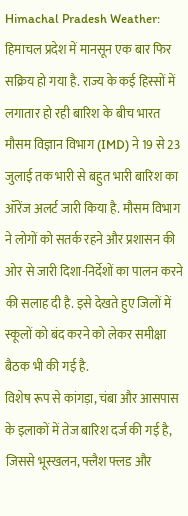Himachal Pradesh Weather: हिमाचल प्रदेश में मानसून एक बार फिर सक्रिय हो गया है. राज्य के कई हिस्सों में लगातार हो रही बारिश के बीच भारत मौसम विज्ञान विभाग (IMD) ने 19 से 23 जुलाई तक भारी से बहुत भारी बारिश का ऑरेंज अलर्ट जारी किया है. मौसम विभाग ने लोगों को सतर्क रहने और प्रशासन की ओर से जारी दिशा-निर्देशों का पालन करने की सलाह दी है. इसे देखते हुए जिलों में स्कूलों को बंद करने को लेकर समीक्षा बैठक भी की गई है.
विशेष रूप से कांगड़ा, चंबा और आसपास के इलाकों में तेज बारिश दर्ज की गई है, जिससे भूस्खलन, फ्लैश फ्लड और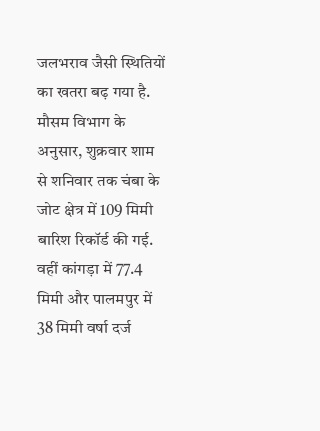जलभराव जैसी स्थितियों का खतरा बढ़ गया है. मौसम विभाग के अनुसार, शुक्रवार शाम से शनिवार तक चंबा के जोट क्षेत्र में 109 मिमी बारिश रिकॉर्ड की गई. वहीं कांगड़ा में 77.4 मिमी और पालमपुर में 38 मिमी वर्षा दर्ज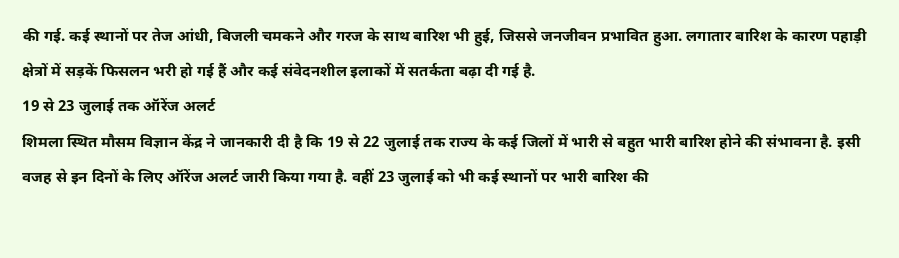की गई. कई स्थानों पर तेज आंधी, बिजली चमकने और गरज के साथ बारिश भी हुई, जिससे जनजीवन प्रभावित हुआ. लगातार बारिश के कारण पहाड़ी क्षेत्रों में सड़कें फिसलन भरी हो गई हैं और कई संवेदनशील इलाकों में सतर्कता बढ़ा दी गई है.
19 से 23 जुलाई तक ऑरेंज अलर्ट
शिमला स्थित मौसम विज्ञान केंद्र ने जानकारी दी है कि 19 से 22 जुलाई तक राज्य के कई जिलों में भारी से बहुत भारी बारिश होने की संभावना है. इसी वजह से इन दिनों के लिए ऑरेंज अलर्ट जारी किया गया है. वहीं 23 जुलाई को भी कई स्थानों पर भारी बारिश की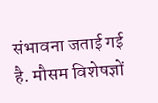संभावना जताई गई है. मौसम विशेषज्ञों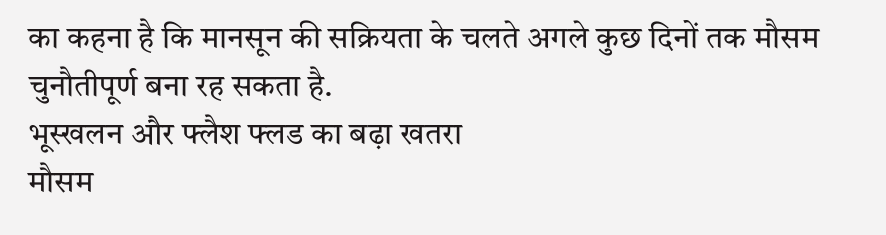का कहना है कि मानसून की सक्रियता के चलते अगले कुछ दिनों तक मौसम चुनौतीपूर्ण बना रह सकता है.
भूस्खलन और फ्लैश फ्लड का बढ़ा खतरा
मौसम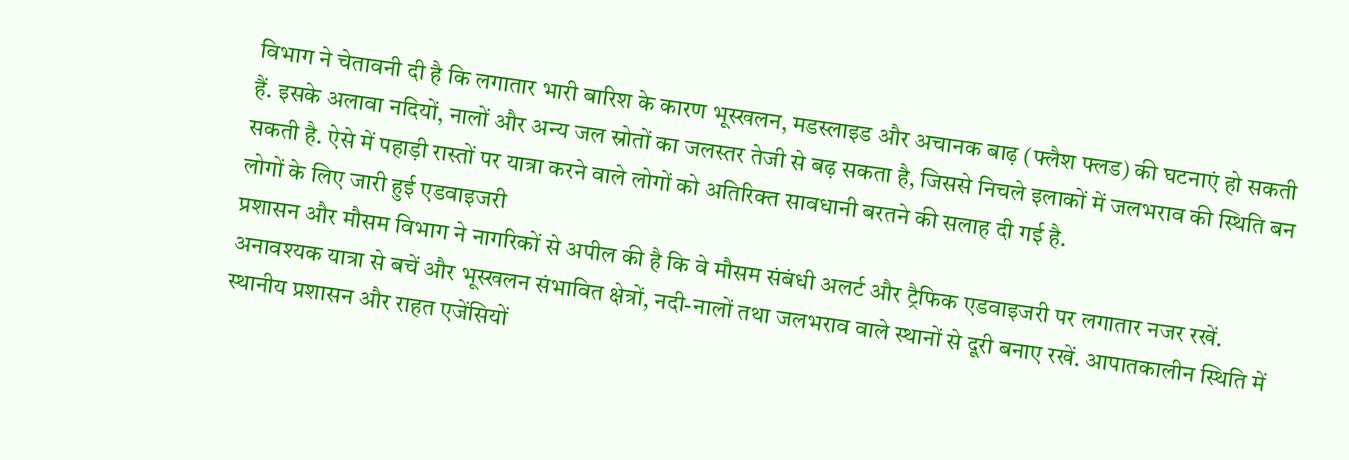विभाग ने चेतावनी दी है कि लगातार भारी बारिश के कारण भूस्खलन, मडस्लाइड और अचानक बाढ़ (फ्लैश फ्लड) की घटनाएं हो सकती हैं. इसके अलावा नदियों, नालों और अन्य जल स्रोतों का जलस्तर तेजी से बढ़ सकता है, जिससे निचले इलाकों में जलभराव की स्थिति बन सकती है. ऐसे में पहाड़ी रास्तों पर यात्रा करने वाले लोगों को अतिरिक्त सावधानी बरतने की सलाह दी गई है.
लोगों के लिए जारी हुई एडवाइजरी
प्रशासन और मौसम विभाग ने नागरिकों से अपील की है कि वे मौसम संबंधी अलर्ट और ट्रैफिक एडवाइजरी पर लगातार नजर रखें. अनावश्यक यात्रा से बचें और भूस्खलन संभावित क्षेत्रों, नदी-नालों तथा जलभराव वाले स्थानों से दूरी बनाए रखें. आपातकालीन स्थिति में स्थानीय प्रशासन और राहत एजेंसियों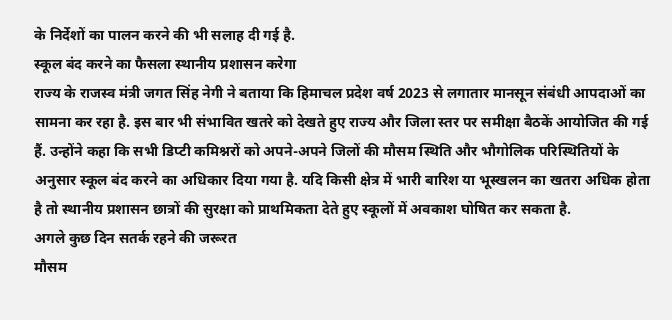के निर्देशों का पालन करने की भी सलाह दी गई है.
स्कूल बंद करने का फैसला स्थानीय प्रशासन करेगा
राज्य के राजस्व मंत्री जगत सिंह नेगी ने बताया कि हिमाचल प्रदेश वर्ष 2023 से लगातार मानसून संबंधी आपदाओं का सामना कर रहा है. इस बार भी संभावित खतरे को देखते हुए राज्य और जिला स्तर पर समीक्षा बैठकें आयोजित की गई हैं. उन्होंने कहा कि सभी डिप्टी कमिश्नरों को अपने-अपने जिलों की मौसम स्थिति और भौगोलिक परिस्थितियों के अनुसार स्कूल बंद करने का अधिकार दिया गया है. यदि किसी क्षेत्र में भारी बारिश या भूस्खलन का खतरा अधिक होता है तो स्थानीय प्रशासन छात्रों की सुरक्षा को प्राथमिकता देते हुए स्कूलों में अवकाश घोषित कर सकता है.
अगले कुछ दिन सतर्क रहने की जरूरत
मौसम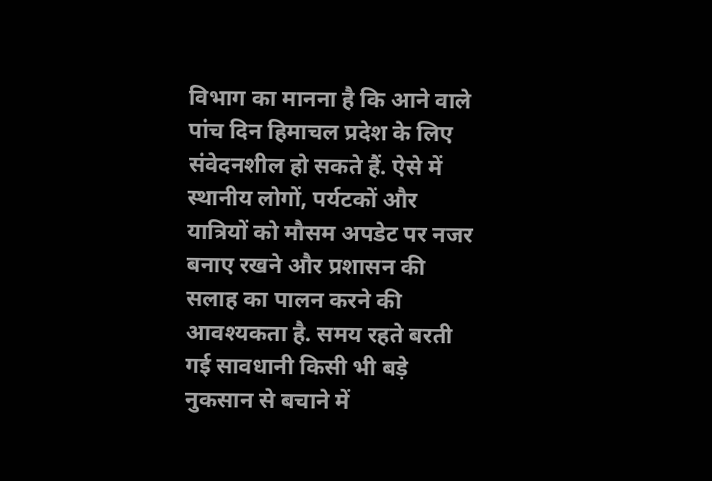विभाग का मानना है कि आने वाले पांच दिन हिमाचल प्रदेश के लिए संवेदनशील हो सकते हैं. ऐसे में स्थानीय लोगों, पर्यटकों और यात्रियों को मौसम अपडेट पर नजर बनाए रखने और प्रशासन की सलाह का पालन करने की आवश्यकता है. समय रहते बरती गई सावधानी किसी भी बड़े नुकसान से बचाने में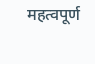महत्वपूर्ण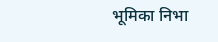भूमिका निभा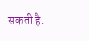सकती है.